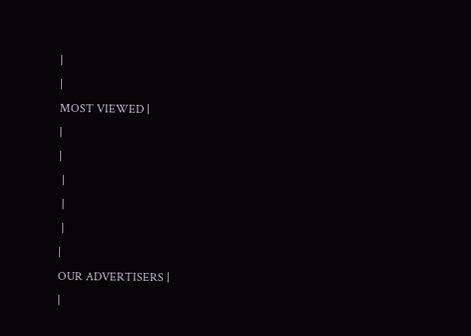|
|
MOST VIEWED |
|
|
 |
 |
 |
|
OUR ADVERTISERS |
|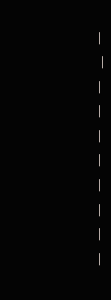|
 |
|
|
|
|
|
|
|
|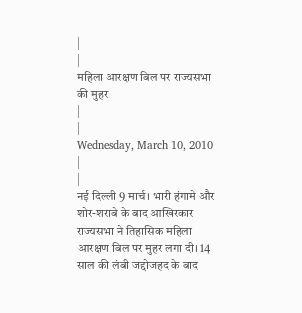|
|
महिला आरक्षण बिल पर राज्यसभा की मुहर
|
|
Wednesday, March 10, 2010
|
|
नई दिल्ली 9 मार्च। भारी हंगामे और शोर-शराबे के बाद आखिरकार राज्यसभा ने तिहासिक महिला आरक्षण बिल पर मुहर लगा दी। 14 साल की लंबी जद्दोजहद के बाद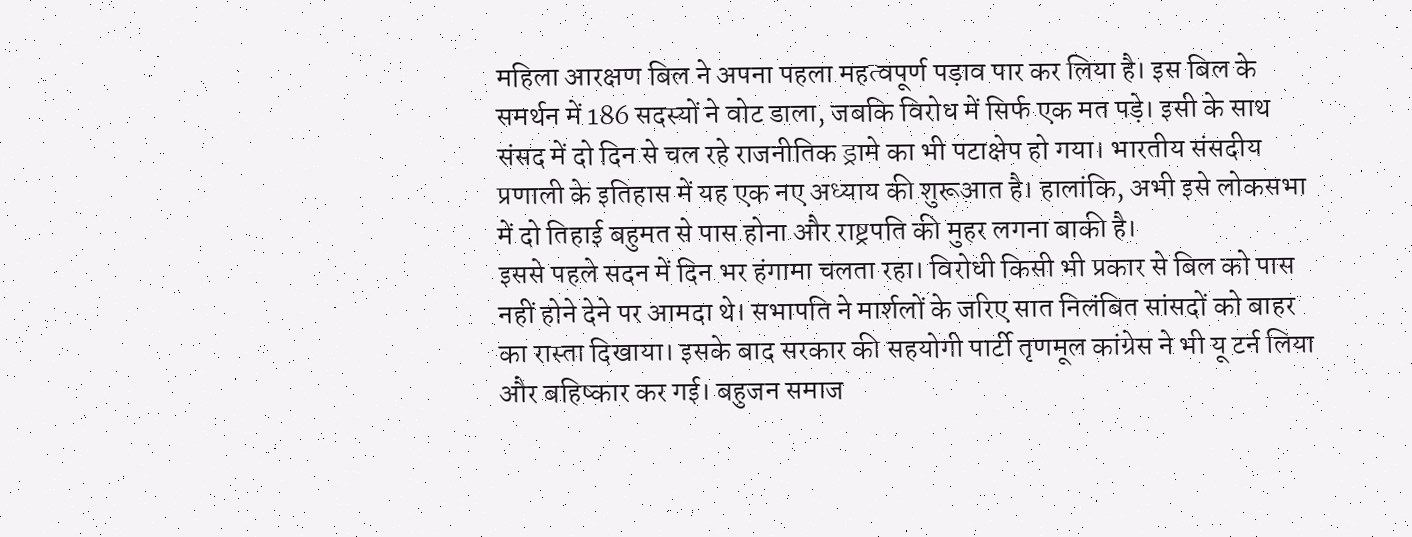महिला आरक्षण बिल ने अपना पहला महत्वपूर्ण पड़ाव पार कर लिया है। इस बिल के समर्थन में 186 सदस्यों ने वोट डाला, जबकि विरोध में सिर्फ एक मत पड़े। इसी के साथ संसद में दो दिन से चल रहे राजनीतिक ड्रामे का भी पटाक्षेप हो गया। भारतीय संसदीय प्रणाली के इतिहास में यह एक नए अध्याय की शुरूआत है। हालांकि, अभी इसे लोकसभा में दो तिहाई बहुमत से पास होना और राष्ट्रपति की मुहर लगना बाकी है।
इससे पहले सदन में दिन भर हंगामा चलता रहा। विरोधी किसी भी प्रकार से बिल को पास नहीं होने देने पर आमदा थे। सभापति ने मार्शलों के जरिए सात निलंबित सांसदों को बाहर का रास्ता दिखाया। इसके बाद सरकार की सहयोगी पार्टी तृणमूल कांग्रेस ने भी यू टर्न लिया और बहिष्कार कर गई। बहुजन समाज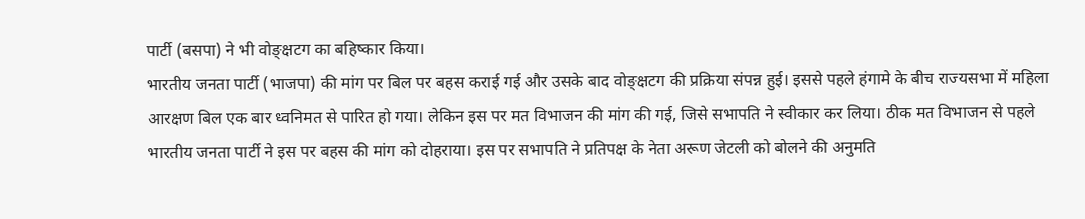पार्टी (बसपा) ने भी वोङ्क्षटग का बहिष्कार किया।
भारतीय जनता पार्टी (भाजपा) की मांग पर बिल पर बहस कराई गई और उसके बाद वोङ्क्षटग की प्रक्रिया संपन्न हुई। इससे पहले हंगामे के बीच राज्यसभा में महिला आरक्षण बिल एक बार ध्वनिमत से पारित हो गया। लेकिन इस पर मत विभाजन की मांग की गई, जिसे सभापति ने स्वीकार कर लिया। ठीक मत विभाजन से पहले भारतीय जनता पार्टी ने इस पर बहस की मांग को दोहराया। इस पर सभापति ने प्रतिपक्ष के नेता अरूण जेटली को बोलने की अनुमति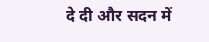दे दी और सदन में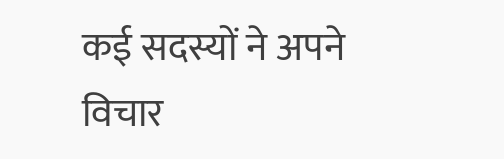कई सदस्यों ने अपने विचार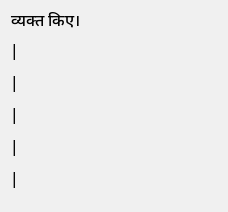व्यक्त किए।
|
|
|
|
|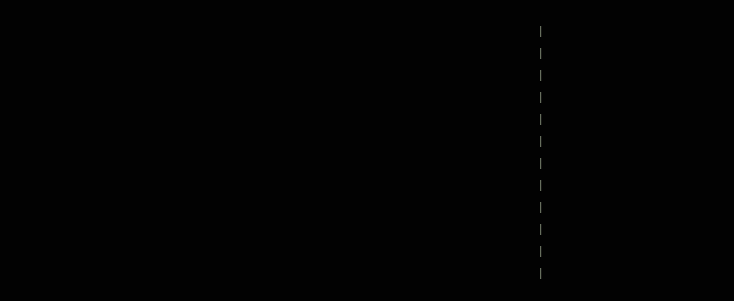|
|
|
|
|
|
|
|
|
|
|
|